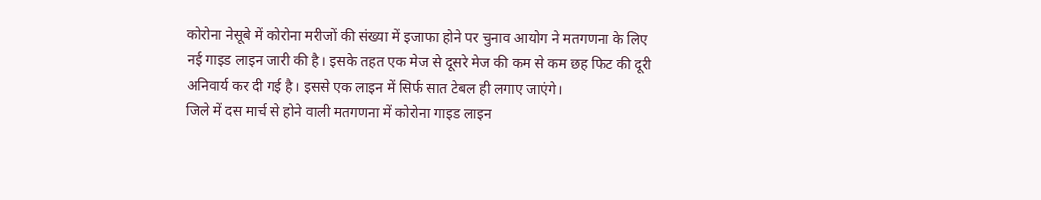कोरोना नेसूबे में कोरोना मरीजों की संख्या में इजाफा होने पर चुनाव आयोग ने मतगणना के लिए नई गाइड लाइन जारी की है। इसके तहत एक मेज से दूसरे मेज की कम से कम छह फिट की दूरी अनिवार्य कर दी गई है। इससे एक लाइन में सिर्फ सात टेबल ही लगाए जाएंगे।
जिले में दस मार्च से होने वाली मतगणना में कोरोना गाइड लाइन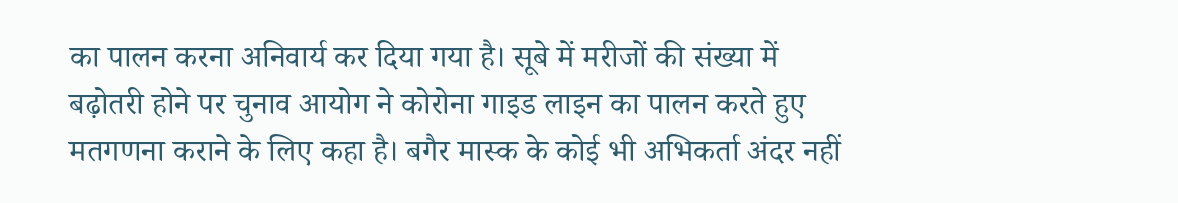का पालन करना अनिवार्य कर दिया गया है। सूबे में मरीजों की संख्या में बढ़ोतरी होने पर चुनाव आयोग ने कोरोना गाइड लाइन का पालन करते हुए मतगणना कराने के लिए कहा है। बगैर मास्क के कोई भी अभिकर्ता अंदर नहीं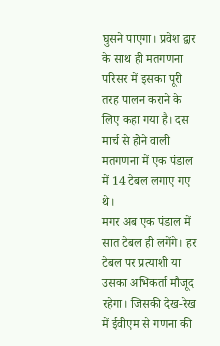घुसने पाएगा। प्रवेश द्वार के साथ ही मतगणना परिसर में इसका पूरी तरह पालन कराने के लिए कहा गया है। दस मार्च से होने वाली मतगणना में एक पंडाल में 14 टेबल लगाए गए थे।
मगर अब एक पंडाल में सात टेबल ही लगेंगे। हर टेबल पर प्रत्याशी या उसका अभिकर्ता मौजूद रहेगा। जिसकी देख-रेख में ईवीएम से गणना की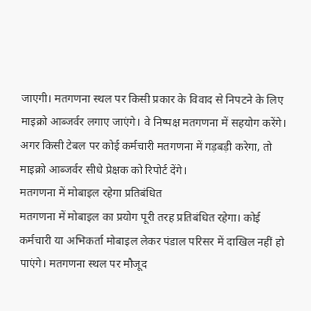जाएगी। मतगणना स्थल पर किसी प्रकार के विवाद से निपटने के लिए माइक्रो आब्जर्वर लगाए जाएंगे। वे निष्पक्ष मतगणना में सहयोग करेंगे। अगर किसी टेबल पर कोई कर्मचारी मतगणना में गड़बड़ी करेगा, तो माइक्रो आब्जर्वर सीधे प्रेक्षक को रिपोर्ट देंगे।
मतगणना में मोबाइल रहेगा प्रतिबंधित
मतगणना में मोबाइल का प्रयोग पूरी तरह प्रतिबंधित रहेगा। कोई कर्मचारी या अभिकर्ता मोबाइल लेकर पंडाल परिसर में दाखिल नहीं हो पाएंगे। मतगणना स्थल पर मौजूद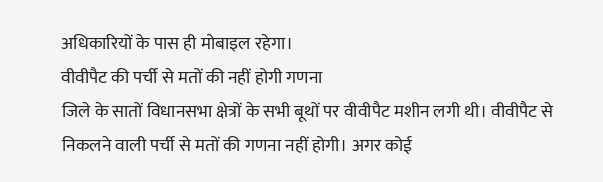अधिकारियों के पास ही मोबाइल रहेगा।
वीवीपैट की पर्ची से मतों की नहीं होगी गणना
जिले के सातों विधानसभा क्षेत्रों के सभी बूथों पर वीवीपैट मशीन लगी थी। वीवीपैट से निकलने वाली पर्ची से मतों की गणना नहीं होगी। अगर कोई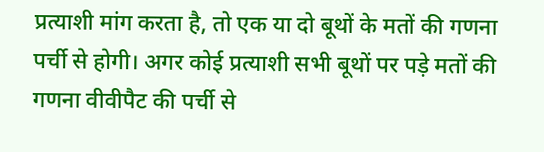प्रत्याशी मांग करता है, तो एक या दो बूथों के मतों की गणना पर्ची से होगी। अगर कोई प्रत्याशी सभी बूथों पर पड़े मतों की गणना वीवीपैट की पर्ची से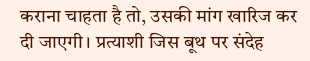कराना चाहता है तो, उसकी मांग खारिज कर दी जाएगी। प्रत्याशी जिस बूथ पर संदेह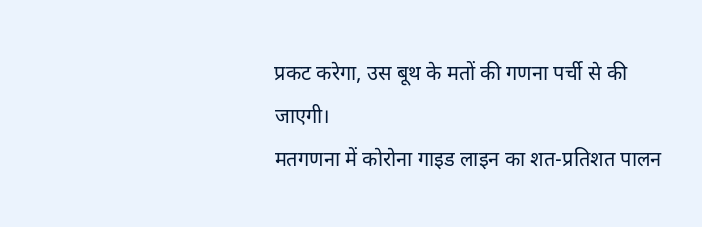प्रकट करेगा, उस बूथ के मतों की गणना पर्ची से की जाएगी।
मतगणना में कोरोना गाइड लाइन का शत-प्रतिशत पालन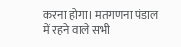करना होगा। मतगणना पंडाल में रहने वाले सभी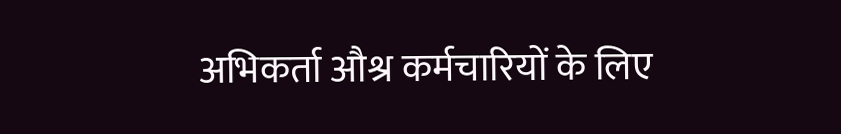अभिकर्ता औश्र कर्मचारियों के लिए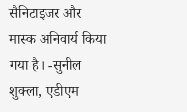सैनिटाइजर और मास्क अनिवार्य किया गया है। -सुनील शुक्ला, एडीएम